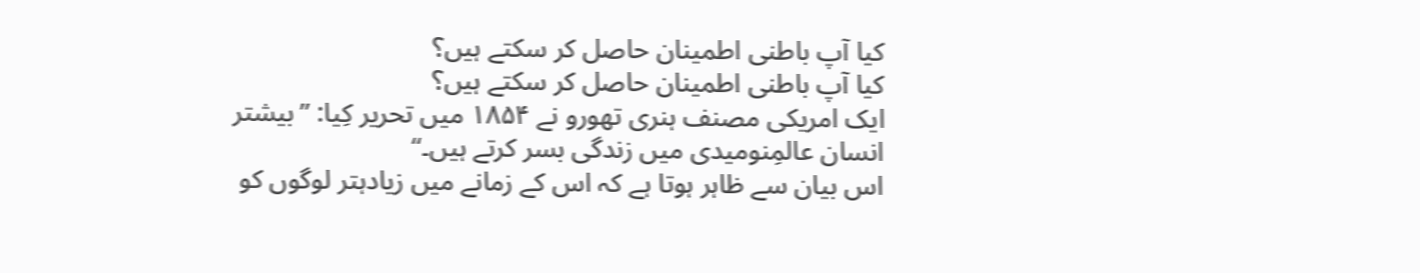کیا آپ باطنی اطمینان حاصل کر سکتے ہیں؟
کیا آپ باطنی اطمینان حاصل کر سکتے ہیں؟
ایک امریکی مصنف ہنری تھورو نے ۱۸۵۴ میں تحریر کِیا: ”بیشتر انسان عالمِنومیدی میں زندگی بسر کرتے ہیں۔“
اس بیان سے ظاہر ہوتا ہے کہ اس کے زمانے میں زیادہتر لوگوں کو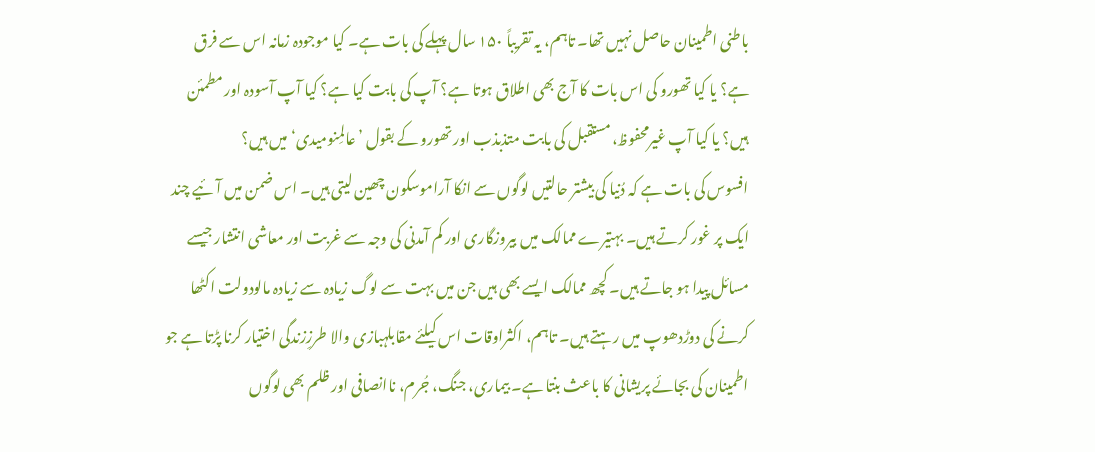باطنی اطمینان حاصل نہیں تھا۔ تاہم، یہ تقریباً ۱۵۰ سال پہلے کی بات ہے۔ کیا موجودہ زمانہ اس سے فرق ہے؟ یا کیا تھورو کی اس بات کا آج بھی اطلاق ہوتا ہے؟ آپ کی بابت کیا ہے؟ کیا آپ آسودہ اور مطمئن ہیں؟ یا کیا آپ غیرمحفوظ، مستقبل کی بابت متذبذب اور تھورو کے بقول ’عالمِنومیدی‘ میں ہیں؟
افسوس کی بات ہے کہ دُنیا کی بیشتر حالتیں لوگوں سے انکا آراموسکون چھین لیتی ہیں۔ اس ضمن میں آئیے چند ایک پر غور کرتے ہیں۔ بہتیرے ممالک میں بیروزگاری اور کم آمدنی کی وجہ سے غربت اور معاشی انتشار جیسے مسائل پیدا ہو جاتے ہیں۔ کچھ ممالک ایسے بھی ہیں جن میں بہت سے لوگ زیادہ سے زیادہ مالودولت اکٹھا کرنے کی دوڑدھوپ میں رہتے ہیں۔ تاہم، اکثراوقات اس کیلئے مقابلہبازی والا طرزِزندگی اختیار کرنا پڑتا ہے جو اطمینان کی بجائے پریشانی کا باعث بنتا ہے۔ بیماری، جنگ، جُرم، ناانصافی اور ظلم بھی لوگوں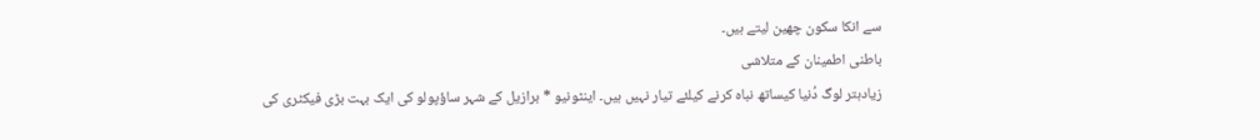سے انکا سکون چھین لیتے ہیں۔
باطنی اطمینان کے متلاشی
زیادہتر لوگ دُنیا کیساتھ نباہ کرنے کیلئے تیار نہیں ہیں۔ اینٹونیو * برازیل کے شہر ساؤپولو کی ایک بہت بڑی فیکٹری کی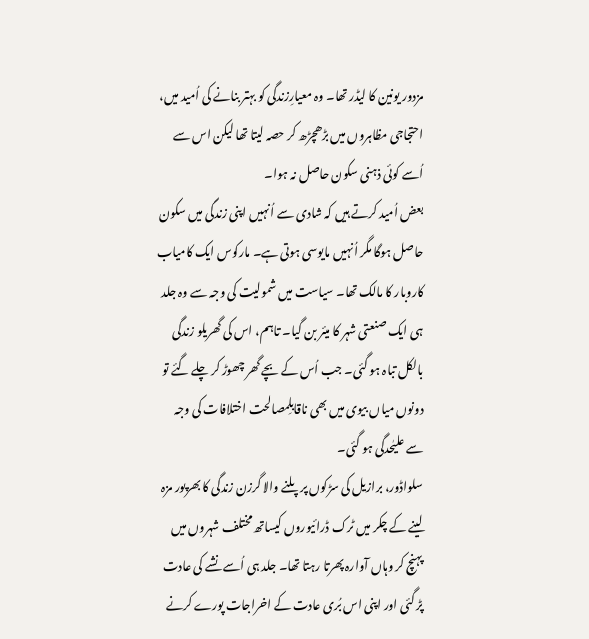مزدور یونین کا لیڈر تھا۔ وہ معیارِزندگی کو بہتر بنانے کی اُمید میں، احتجاجی مظاہروں میں بڑھچڑھ کر حصہ لیتا تھا لیکن اس سے اُسے کوئی ذہنی سکون حاصل نہ ہوا۔
بعض اُمید کرتے ہیں کہ شادی سے اُنہیں اپنی زندگی میں سکون حاصل ہوگا مگر اُنہیں مایوسی ہوتی ہے۔ مارکوس ایک کامیاب کاروبار کا مالک تھا۔ سیاست میں شمولیت کی وجہ سے وہ جلد ہی ایک صنعتی شہر کا میئر بن گیا۔ تاہم، اس کی گھریلو زندگی بالکل تباہ ہو گئی۔ جب اُس کے بچے گھر چھوڑ کر چلے گئے تو دونوں میاں بیوی میں بھی ناقابلِمصالحت اختلافات کی وجہ سے علیٰحدگی ہو گئی۔
سلواڈور، برازیل کی سڑکوں پر پلنے والا گرزن زندگی کا بھرپور مزہ لینے کے چکر میں ٹرک ڈرائیوروں کیساتھ مختلف شہروں میں پہنچ کر وہاں آوارہ پھرتا رہتا تھا۔ جلد ہی اُسے نشے کی عادت پڑ گئی اور اپنی اس بُری عادت کے اخراجات پورے کرنے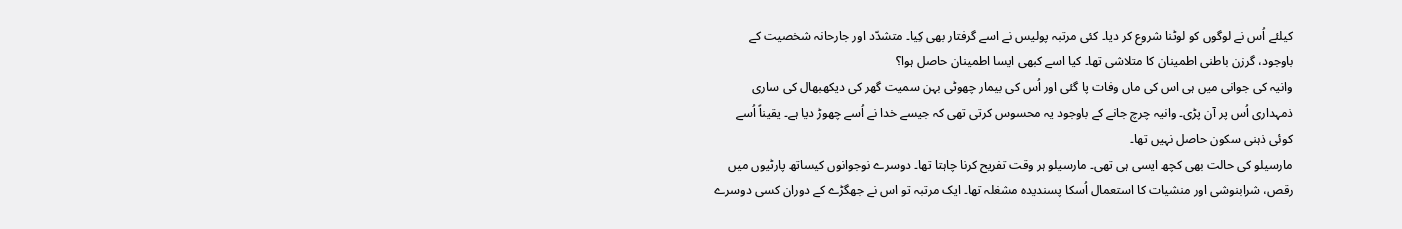کیلئے اُس نے لوگوں کو لوٹنا شروع کر دیا۔ کئی مرتبہ پولیس نے اسے گرفتار بھی کِیا۔ متشدّد اور جارحانہ شخصیت کے باوجود، گرزن باطنی اطمینان کا متلاشی تھا۔ کیا اسے کبھی ایسا اطمینان حاصل ہوا؟
وانیہ کی جوانی میں ہی اس کی ماں وفات پا گئی اور اُس کی بیمار چھوٹی بہن سمیت گھر کی دیکھبھال کی ساری ذمہداری اُس پر آن پڑی۔ وانیہ چرچ جانے کے باوجود یہ محسوس کرتی تھی کہ جیسے خدا نے اُسے چھوڑ دیا ہے۔ یقیناً اُسے کوئی ذہنی سکون حاصل نہیں تھا۔
مارسیلو کی حالت بھی کچھ ایسی ہی تھی۔ مارسیلو ہر وقت تفریح کرنا چاہتا تھا۔ دوسرے نوجوانوں کیساتھ پارٹیوں میں رقص، شرابنوشی اور منشیات کا استعمال اُسکا پسندیدہ مشغلہ تھا۔ ایک مرتبہ تو اس نے جھگڑے کے دوران کسی دوسرے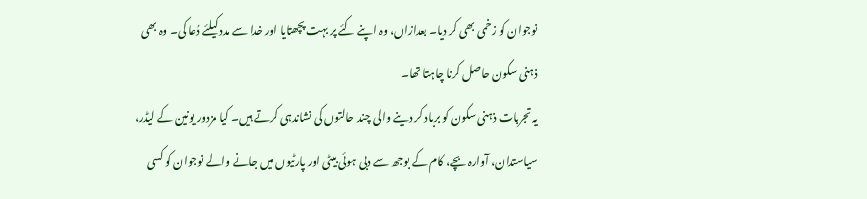نوجوان کو زخمی بھی کر دیا۔ بعدازاں، وہ اپنے کئے پر بہت پچھتایا اور خدا سے مدد کیلئے دُعا کی۔ وہ بھی ذہنی سکون حاصل کرنا چاہتا تھا۔
یہ تجربات ذہنی سکون کو برباد کر دینے والی چند حالتوں کی نشاندہی کرتے ہیں۔ کیا مزدور یونین کے لیڈر، سیاستدان، آوارہ بچے، کام کے بوجھ سے دبی ہوئی بیٹی اور پارٹیوں میں جانے والے نوجوان کو کسی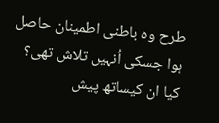طرح وہ باطنی اطمینان حاصل ہوا جسکی اُنہیں تلاش تھی؟ کیا ان کیساتھ پیش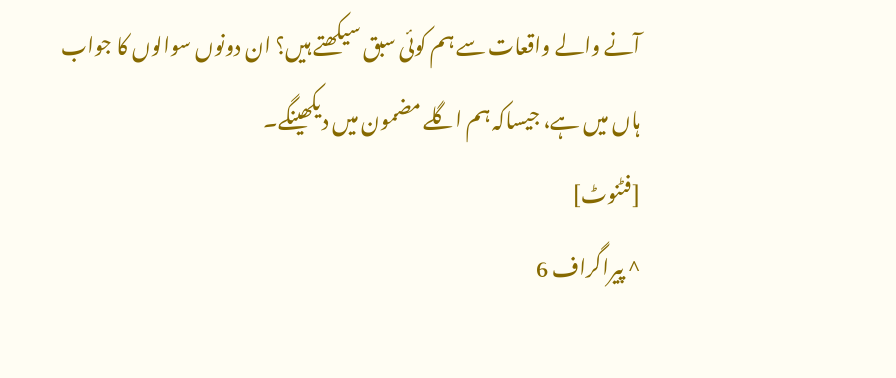آنے والے واقعات سے ہم کوئی سبق سیکھتے ہیں؟ ان دونوں سوالوں کا جواب ہاں میں ہے، جیساکہ ہم اگلے مضمون میں دیکھینگے۔
[فٹنوٹ]
^ پیراگراف 6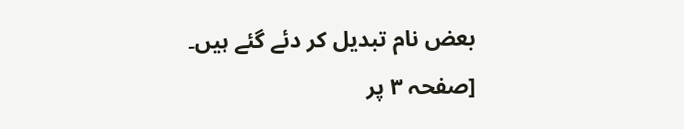بعض نام تبدیل کر دئے گئے ہیں۔
[صفحہ ۳ پر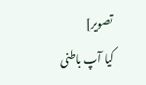تصویر]
کیا آپ باطنی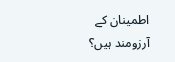اطمینان کے آرزومند ہیں؟